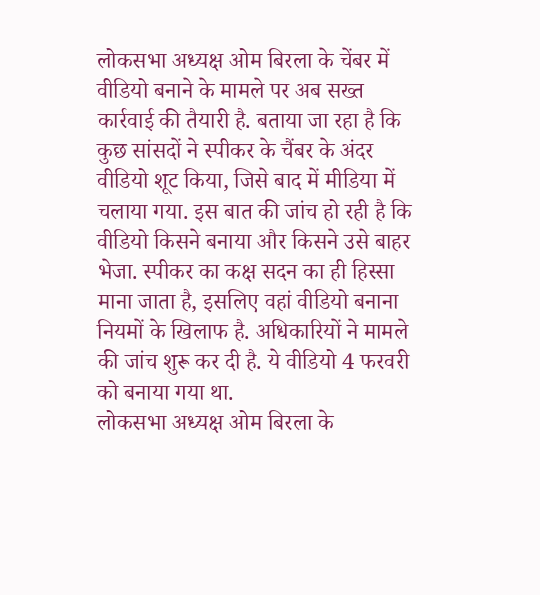लोकसभा अध्यक्ष ओम बिरला के चेंबर में वीडियो बनाने के मामले पर अब सख्त कार्रवाई की तैयारी है. बताया जा रहा है कि कुछ सांसदों ने स्पीकर के चैंबर के अंदर वीडियो शूट किया, जिसे बाद में मीडिया में चलाया गया. इस बात की जांच हो रही है कि वीडियो किसने बनाया और किसने उसे बाहर भेजा. स्पीकर का कक्ष सदन का ही हिस्सा माना जाता है, इसलिए वहां वीडियो बनाना नियमों के खिलाफ है. अधिकारियों ने मामले की जांच शुरू कर दी है. ये वीडियो 4 फरवरी को बनाया गया था.
लोकसभा अध्यक्ष ओम बिरला के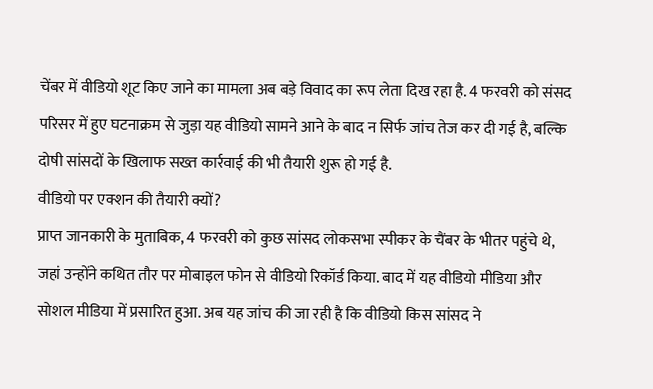चेंबर में वीडियो शूट किए जाने का मामला अब बड़े विवाद का रूप लेता दिख रहा है. 4 फरवरी को संसद परिसर में हुए घटनाक्रम से जुड़ा यह वीडियो सामने आने के बाद न सिर्फ जांच तेज कर दी गई है, बल्कि दोषी सांसदों के खिलाफ सख्त कार्रवाई की भी तैयारी शुरू हो गई है.
वीडियो पर एक्शन की तैयारी क्यों?
प्राप्त जानकारी के मुताबिक, 4 फरवरी को कुछ सांसद लोकसभा स्पीकर के चैंबर के भीतर पहुंचे थे, जहां उन्होंने कथित तौर पर मोबाइल फोन से वीडियो रिकॉर्ड किया. बाद में यह वीडियो मीडिया और सोशल मीडिया में प्रसारित हुआ. अब यह जांच की जा रही है कि वीडियो किस सांसद ने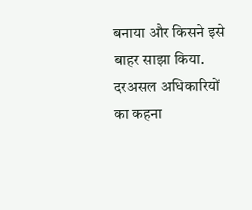बनाया और किसने इसे बाहर साझा किया. दरअसल अधिकारियों का कहना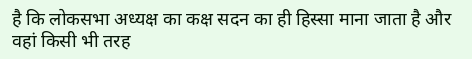है कि लोकसभा अध्यक्ष का कक्ष सदन का ही हिस्सा माना जाता है और वहां किसी भी तरह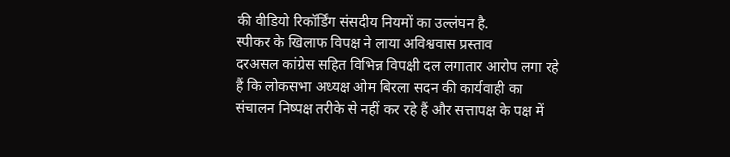की वीडियो रिकॉर्डिंग संसदीय नियमों का उल्लंघन है.
स्पीकर के खिलाफ विपक्ष ने लाया अविश्ववास प्रस्ताव
दरअसल कांग्रेस सहित विभिन्न विपक्षी दल लगातार आरोप लगा रहे हैं कि लोकसभा अध्यक्ष ओम बिरला सदन की कार्यवाही का संचालन निष्पक्ष तरीके से नहीं कर रहे हैं और सत्तापक्ष के पक्ष में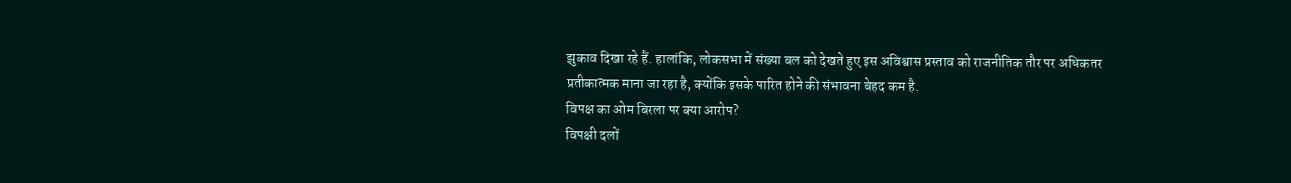झुकाव दिखा रहे हैं. हालांकि, लोकसभा में संख्या बल को देखते हुए इस अविश्वास प्रस्ताव को राजनीतिक तौर पर अधिकतर प्रतीकात्मक माना जा रहा है, क्योंकि इसके पारित होने की संभावना बेहद कम है.
विपक्ष का ओम बिरला पर क्या आरोप?
विपक्षी दलों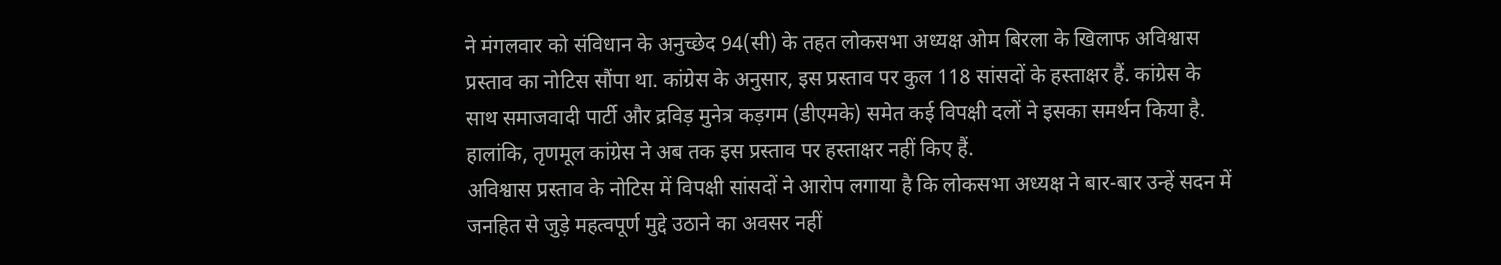ने मंगलवार को संविधान के अनुच्छेद 94(सी) के तहत लोकसभा अध्यक्ष ओम बिरला के खिलाफ अविश्वास प्रस्ताव का नोटिस सौंपा था. कांग्रेस के अनुसार, इस प्रस्ताव पर कुल 118 सांसदों के हस्ताक्षर हैं. कांग्रेस के साथ समाजवादी पार्टी और द्रविड़ मुनेत्र कड़गम (डीएमके) समेत कई विपक्षी दलों ने इसका समर्थन किया है. हालांकि, तृणमूल कांग्रेस ने अब तक इस प्रस्ताव पर हस्ताक्षर नहीं किए हैं.
अविश्वास प्रस्ताव के नोटिस में विपक्षी सांसदों ने आरोप लगाया है कि लोकसभा अध्यक्ष ने बार-बार उन्हें सदन में जनहित से जुड़े महत्वपूर्ण मुद्दे उठाने का अवसर नहीं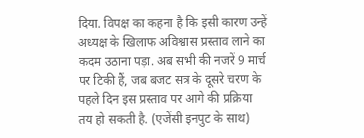दिया. विपक्ष का कहना है कि इसी कारण उन्हें अध्यक्ष के खिलाफ अविश्वास प्रस्ताव लाने का कदम उठाना पड़ा. अब सभी की नजरें 9 मार्च पर टिकी हैं, जब बजट सत्र के दूसरे चरण के पहले दिन इस प्रस्ताव पर आगे की प्रक्रिया तय हो सकती है. (एजेंसी इनपुट के साथ)